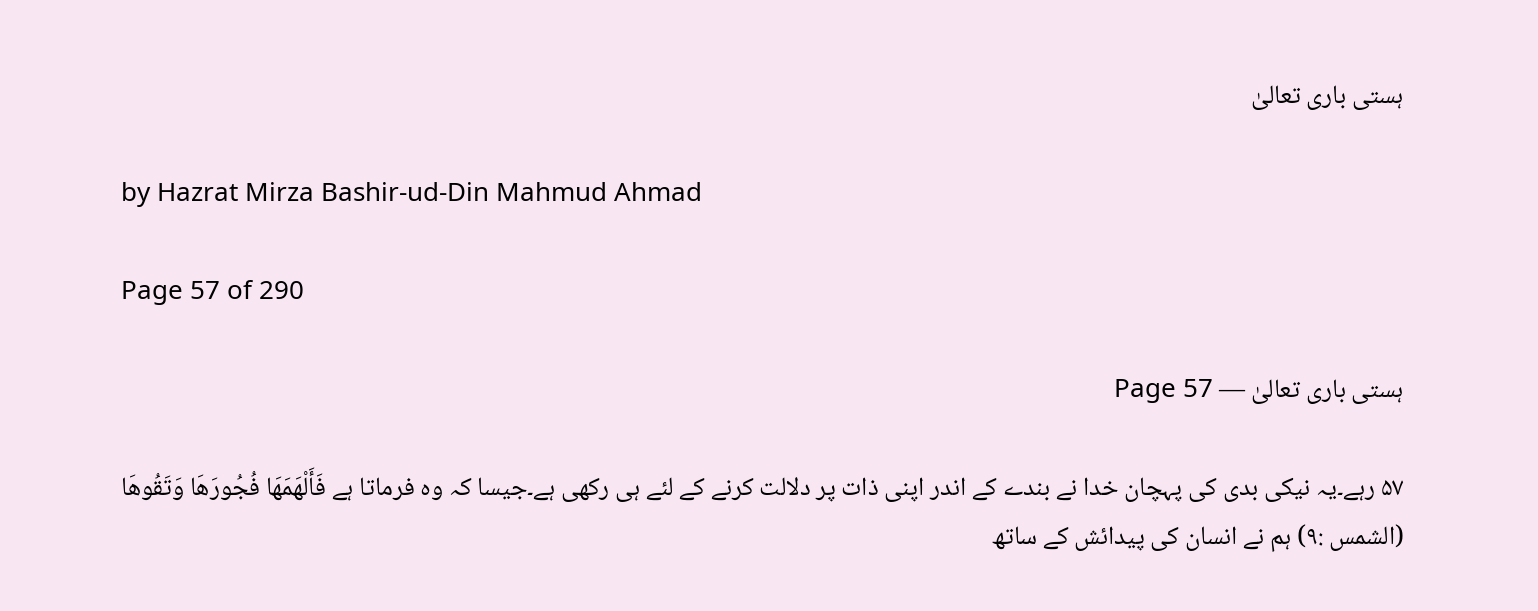ہستی باری تعالیٰ

by Hazrat Mirza Bashir-ud-Din Mahmud Ahmad

Page 57 of 290

ہستی باری تعالیٰ — Page 57

۵۷ رہے۔یہ نیکی بدی کی پہچان خدا نے بندے کے اندر اپنی ذات پر دلالت کرنے کے لئے ہی رکھی ہے۔جیسا کہ وہ فرماتا ہے فَأَلْهَمَهَا فُجُورَهَا وَتَقُوهَا (الشمس :٩) ہم نے انسان کی پیدائش کے ساتھ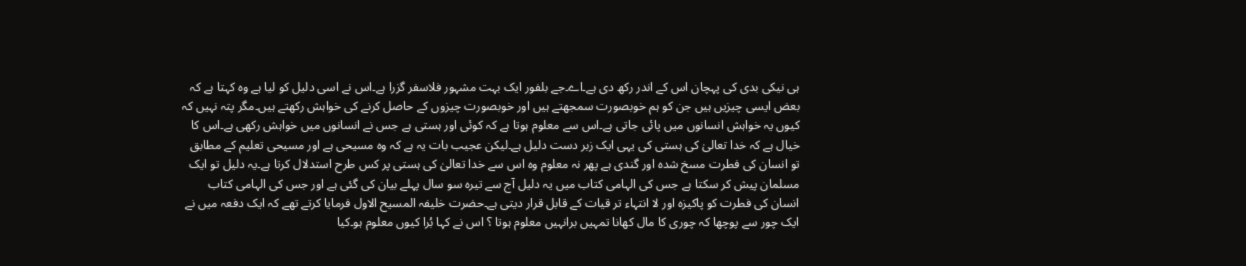ہی نیکی بدی کی پہچان اس کے اندر رکھ دی ہے۔اے۔جے بلفور ایک بہت مشہور فلاسفر گزرا ہے۔اس نے اسی دلیل کو لیا ہے وہ کہتا ہے کہ بعض ایسی چیزیں ہیں جن کو ہم خوبصورت سمجھتے ہیں اور خوبصورت چیزوں کے حاصل کرنے کی خواہش رکھتے ہیں۔مگر پتہ نہیں کہ کیوں یہ خواہش انسانوں میں پائی جاتی ہے۔اس سے معلوم ہوتا ہے کہ کوئی اور ہستی ہے جس نے انسانوں میں خواہش رکھی ہے۔اس کا خیال ہے کہ خدا تعالیٰ کی ہستی کی یہی ایک زبر دست دلیل ہے۔لیکن عجیب بات یہ ہے کہ وہ مسیحی ہے اور مسیحی تعلیم کے مطابق تو انسان کی فطرت مسخ شدہ اور گندی ہے پھر نہ معلوم وہ اس سے خدا تعالیٰ کی ہستی پر کس طرح استدلال کرتا ہے۔یہ دلیل تو ایک مسلمان پیش کر سکتا ہے جس کی الہامی کتاب میں یہ دلیل آج سے تیرہ سو سال پہلے بیان کی گئی ہے اور جس کی الہامی کتاب انسان کی فطرت کو پاکیزہ اور لا انتہاء تر قیات کے قابل قرار دیتی ہے۔حضرت خلیفہ المسیح الاول فرمایا کرتے تھے کہ ایک دفعہ میں نے ایک چور سے پوچھا کہ چوری کا مال کھانا تمہیں برانہیں معلوم ہوتا ؟ اس نے کہا بُرا کیوں معلوم ہو۔کیا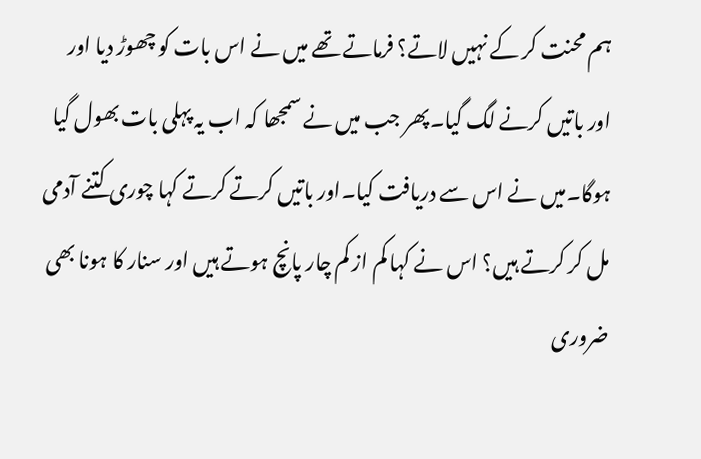ہم محنت کر کے نہیں لاتے؟ فرماتے تھے میں نے اس بات کو چھوڑ دیا اور اور باتیں کرنے لگ گیا۔پھر جب میں نے سمجھا کہ اب یہ پہلی بات بھول گیا ہوگا۔میں نے اس سے دریافت کیا۔اور باتیں کرتے کرتے کہا چوری کتنے آدمی مل کر کرتے ہیں؟ اس نے کہا کم از کم چار پانچ ہوتے ہیں اور سنار کا ہونا بھی ضروری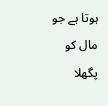ہوتا ہے جو مال کو پگھلا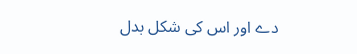دے اور اس کی شکل بدل